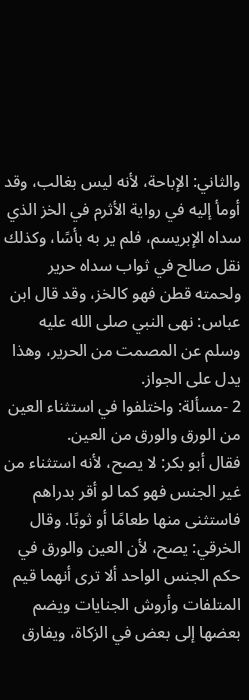والثاني: الإباحة، لأنه ليس بغالب، وقد أومأ إليه في رواية الأثرم في الخز الذي سداه الإبريسم، فلم ير به بأسًا، وكذلك نقل صالح في ثواب سداه حرير ولحمته قطن فهو كالخز، وقد قال ابن عباس: نهى النبي صلى الله عليه وسلم عن المصمت من الحرير، وهذا يدل على الجواز.
2 -مسألة: واختلفوا في استثناء العين من الورق والورق من العين.
فقال أبو بكر: لا يصح، لأنه استثناء من غير الجنس فهو كما لو أقر بدراهم فاستثنى منها طعامًا أو ثوبًا. وقال الخرقي: يصح، لأن العين والورق في حكم الجنس الواحد ألا ترى أنهما قيم المتلفات وأروش الجنايات ويضم بعضها إلى بعض في الزكاة، ويفارق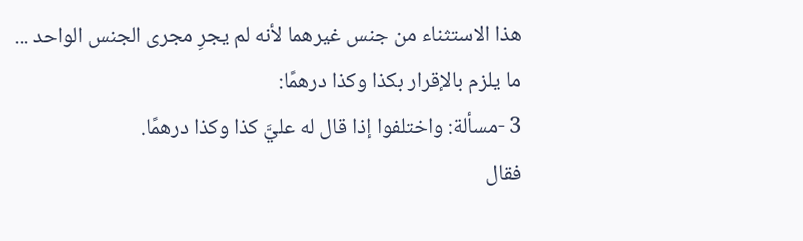هذا الاستثناء من جنس غيرهما لأنه لم يجرِ مجرى الجنس الواحد ...
ما يلزم بالإقرار بكذا وكذا درهمًا:
3 -مسألة: واختلفوا إذا قال له عليَّ كذا وكذا درهمًا.
فقال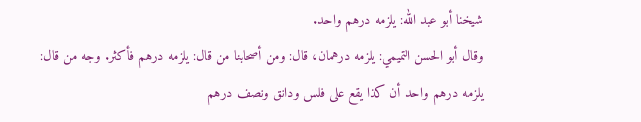شيخنا أبو عبد الله: يلزمه درهم واحد.
وقال أبو الحسن التميمي: يلزمه درهمان، قال: ومن أصحابنا من قال: يلزمه درهم فأكثر. وجه من قال: يلزمه درهم واحد أن كذا يقع على فلس ودانق ونصف درهم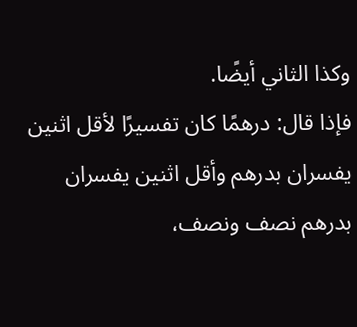وكذا الثاني أيضًا.
فإذا قال: درهمًا كان تفسيرًا لأقل اثنين يفسران بدرهم وأقل اثنين يفسران بدرهم نصف ونصف،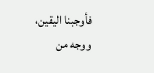فأوجبنا اليقين، ووجه من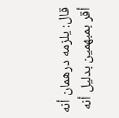قال: يلزمه درهمان أنه أقر بمبهمين بدليل أنه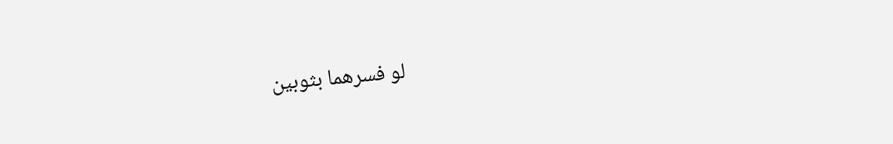لو فسرهما بثوبين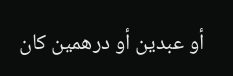أو عبدين أو درهمين كان